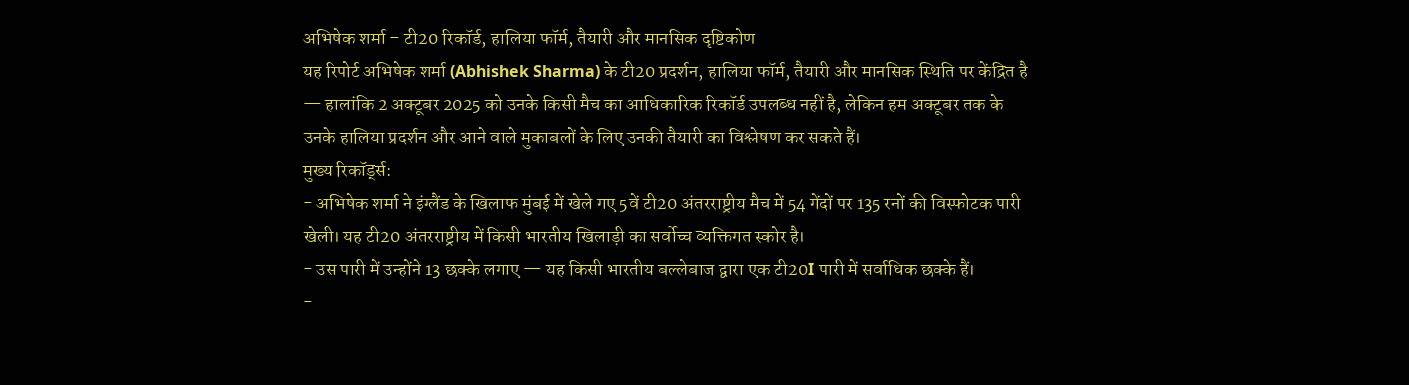अभिषेक शर्मा – टी20 रिकॉर्ड, हालिया फॉर्म, तैयारी और मानसिक दृष्टिकोण
यह रिपोर्ट अभिषेक शर्मा (Abhishek Sharma) के टी20 प्रदर्शन, हालिया फॉर्म, तैयारी और मानसिक स्थिति पर केंद्रित है — हालांकि 2 अक्टूबर 2025 को उनके किसी मैच का आधिकारिक रिकॉर्ड उपलब्ध नहीं है, लेकिन हम अक्टूबर तक के उनके हालिया प्रदर्शन और आने वाले मुकाबलों के लिए उनकी तैयारी का विश्लेषण कर सकते हैं।
मुख्य रिकॉर्ड्स:
- अभिषेक शर्मा ने इंग्लैंड के खिलाफ मुंबई में खेले गए 5वें टी20 अंतरराष्ट्रीय मैच में 54 गेंदों पर 135 रनों की विस्फोटक पारी खेली। यह टी20 अंतरराष्ट्रीय में किसी भारतीय खिलाड़ी का सर्वोच्च व्यक्तिगत स्कोर है।
- उस पारी में उन्होंने 13 छक्के लगाए — यह किसी भारतीय बल्लेबाज द्वारा एक टी20I पारी में सर्वाधिक छक्के हैं।
-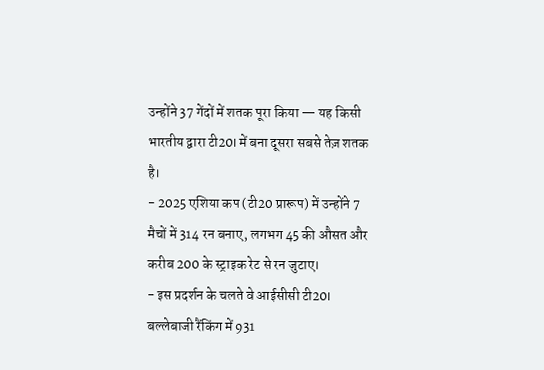उन्होंने 37 गेंदों में शतक पूरा किया — यह किसी भारतीय द्वारा टी20I में बना दूसरा सबसे तेज़ शतक है।
- 2025 एशिया कप (टी20 प्रारूप) में उन्होंने 7 मैचों में 314 रन बनाए, लगभग 45 की औसत और करीब 200 के स्ट्राइक रेट से रन जुटाए।
- इस प्रदर्शन के चलते वे आईसीसी टी20I बल्लेबाजी रैंकिंग में 931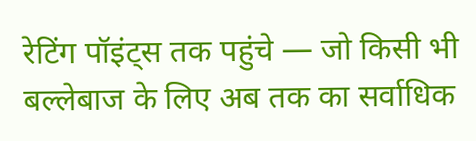रेटिंग पॉइंट्स तक पहुंचे — जो किसी भी बल्लेबाज के लिए अब तक का सर्वाधिक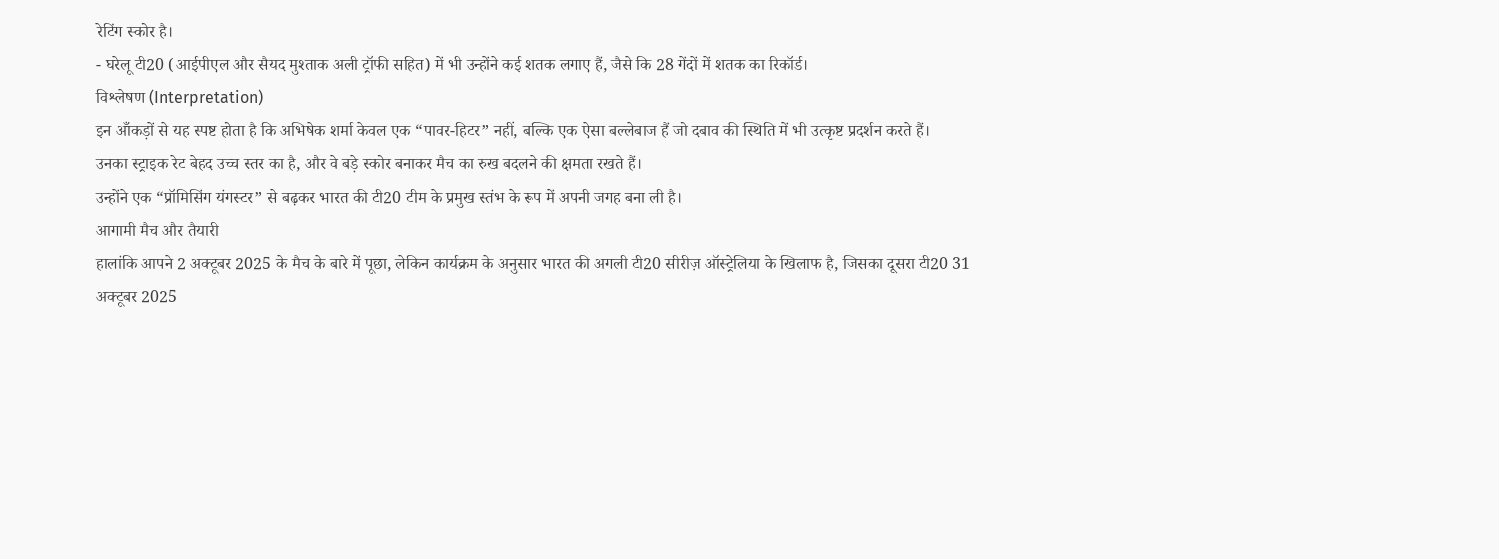रेटिंग स्कोर है।
- घरेलू टी20 (आईपीएल और सैयद मुश्ताक अली ट्रॉफी सहित) में भी उन्होंने कई शतक लगाए हैं, जैसे कि 28 गेंदों में शतक का रिकॉर्ड।
विश्लेषण (Interpretation)
इन आँकड़ों से यह स्पष्ट होता है कि अभिषेक शर्मा केवल एक “पावर-हिटर” नहीं, बल्कि एक ऐसा बल्लेबाज हैं जो दबाव की स्थिति में भी उत्कृष्ट प्रदर्शन करते हैं।
उनका स्ट्राइक रेट बेहद उच्च स्तर का है, और वे बड़े स्कोर बनाकर मैच का रुख बदलने की क्षमता रखते हैं।
उन्होंने एक “प्रॉमिसिंग यंगस्टर” से बढ़कर भारत की टी20 टीम के प्रमुख स्तंभ के रूप में अपनी जगह बना ली है।
आगामी मैच और तैयारी
हालांकि आपने 2 अक्टूबर 2025 के मैच के बारे में पूछा, लेकिन कार्यक्रम के अनुसार भारत की अगली टी20 सीरीज़ ऑस्ट्रेलिया के खिलाफ है, जिसका दूसरा टी20 31 अक्टूबर 2025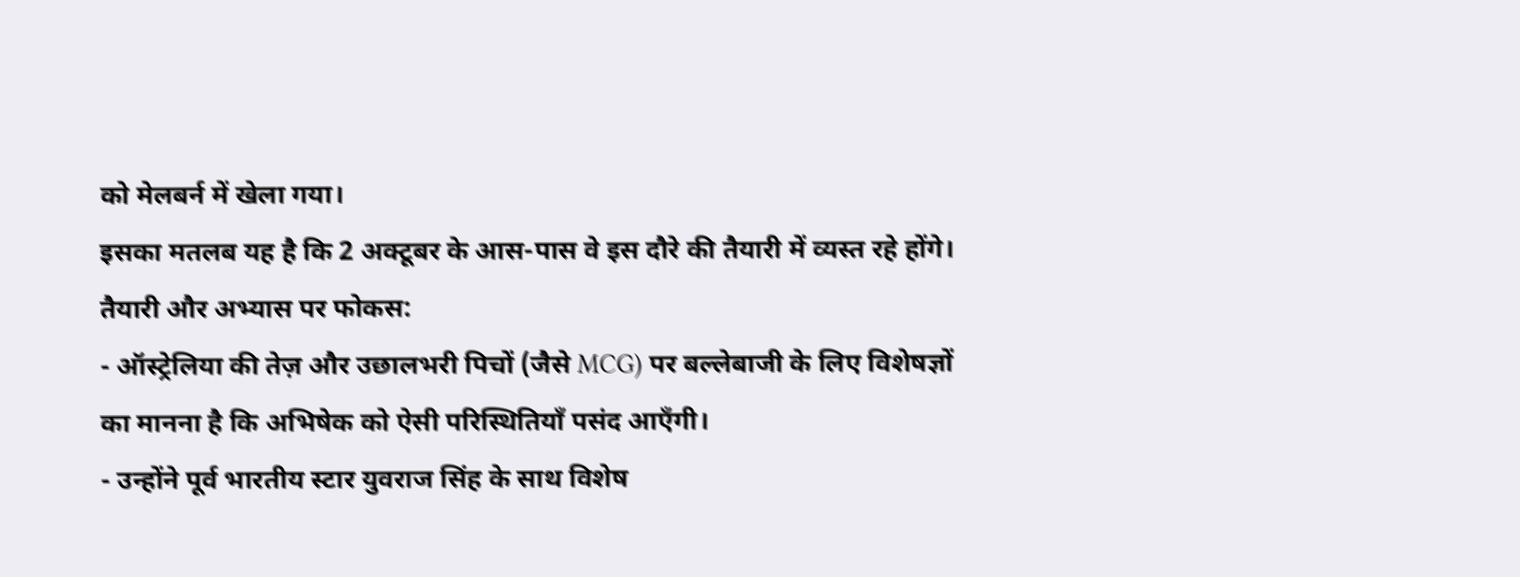को मेलबर्न में खेला गया।
इसका मतलब यह है कि 2 अक्टूबर के आस-पास वे इस दौरे की तैयारी में व्यस्त रहे होंगे।
तैयारी और अभ्यास पर फोकस:
- ऑस्ट्रेलिया की तेज़ और उछालभरी पिचों (जैसे MCG) पर बल्लेबाजी के लिए विशेषज्ञों का मानना है कि अभिषेक को ऐसी परिस्थितियाँ पसंद आएँगी।
- उन्होंने पूर्व भारतीय स्टार युवराज सिंह के साथ विशेष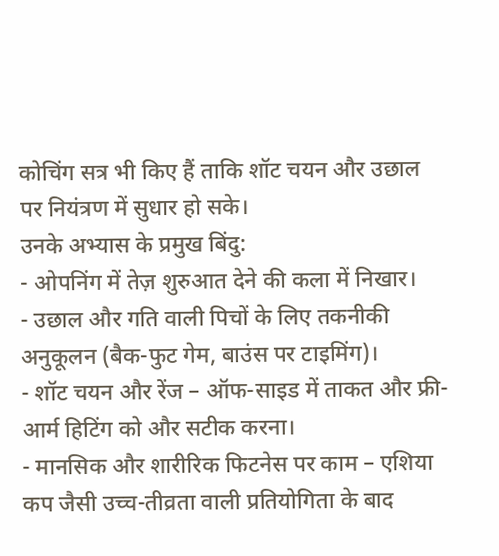कोचिंग सत्र भी किए हैं ताकि शॉट चयन और उछाल पर नियंत्रण में सुधार हो सके।
उनके अभ्यास के प्रमुख बिंदु:
- ओपनिंग में तेज़ शुरुआत देने की कला में निखार।
- उछाल और गति वाली पिचों के लिए तकनीकी अनुकूलन (बैक-फुट गेम, बाउंस पर टाइमिंग)।
- शॉट चयन और रेंज – ऑफ-साइड में ताकत और फ्री-आर्म हिटिंग को और सटीक करना।
- मानसिक और शारीरिक फिटनेस पर काम – एशिया कप जैसी उच्च-तीव्रता वाली प्रतियोगिता के बाद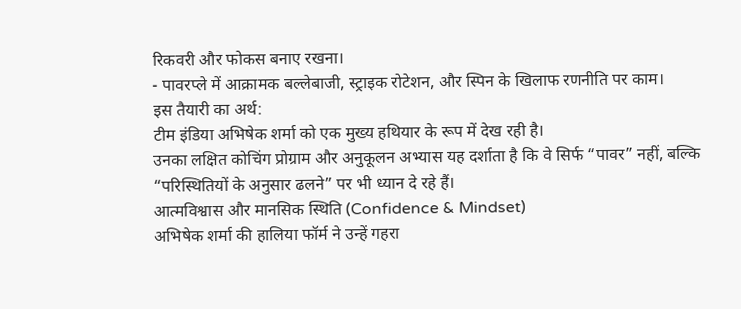रिकवरी और फोकस बनाए रखना।
- पावरप्ले में आक्रामक बल्लेबाजी, स्ट्राइक रोटेशन, और स्पिन के खिलाफ रणनीति पर काम।
इस तैयारी का अर्थ:
टीम इंडिया अभिषेक शर्मा को एक मुख्य हथियार के रूप में देख रही है।
उनका लक्षित कोचिंग प्रोग्राम और अनुकूलन अभ्यास यह दर्शाता है कि वे सिर्फ “पावर” नहीं, बल्कि “परिस्थितियों के अनुसार ढलने” पर भी ध्यान दे रहे हैं।
आत्मविश्वास और मानसिक स्थिति (Confidence & Mindset)
अभिषेक शर्मा की हालिया फॉर्म ने उन्हें गहरा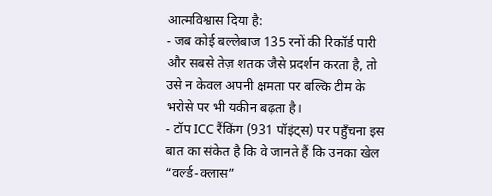आत्मविश्वास दिया है:
- जब कोई बल्लेबाज 135 रनों की रिकॉर्ड पारी और सबसे तेज़ शतक जैसे प्रदर्शन करता है, तो उसे न केवल अपनी क्षमता पर बल्कि टीम के भरोसे पर भी यकीन बढ़ता है।
- टॉप ICC रैंकिंग (931 पॉइंट्स) पर पहुँचना इस बात का संकेत है कि वे जानते हैं कि उनका खेल “वर्ल्ड-क्लास”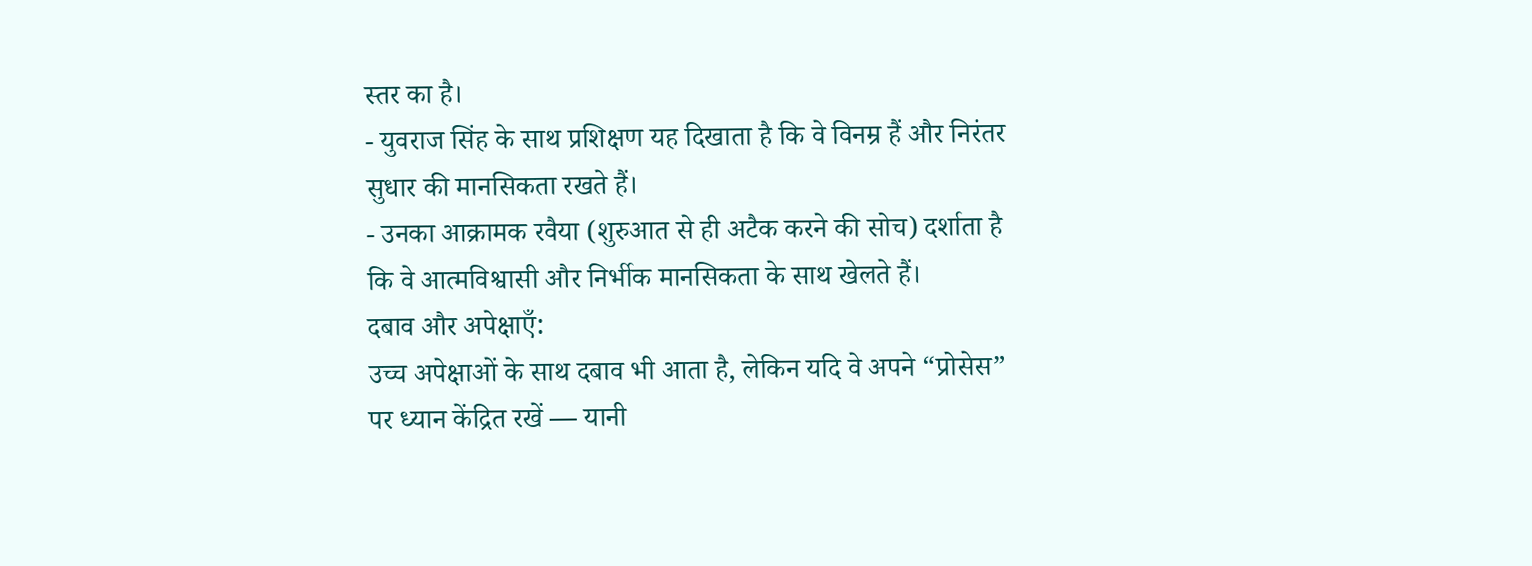स्तर का है।
- युवराज सिंह के साथ प्रशिक्षण यह दिखाता है कि वे विनम्र हैं और निरंतर सुधार की मानसिकता रखते हैं।
- उनका आक्रामक रवैया (शुरुआत से ही अटैक करने की सोच) दर्शाता है कि वे आत्मविश्वासी और निर्भीक मानसिकता के साथ खेलते हैं।
दबाव और अपेक्षाएँ:
उच्च अपेक्षाओं के साथ दबाव भी आता है, लेकिन यदि वे अपने “प्रोसेस” पर ध्यान केंद्रित रखें — यानी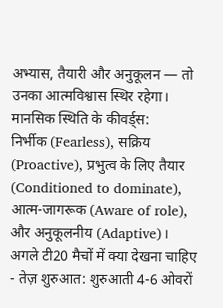अभ्यास, तैयारी और अनुकूलन — तो उनका आत्मविश्वास स्थिर रहेगा।
मानसिक स्थिति के कीवर्ड्स:
निर्भीक (Fearless), सक्रिय (Proactive), प्रभुत्व के लिए तैयार (Conditioned to dominate), आत्म-जागरूक (Aware of role), और अनुकूलनीय (Adaptive)।
अगले टी20 मैचों में क्या देखना चाहिए
- तेज़ शुरुआत: शुरुआती 4-6 ओवरों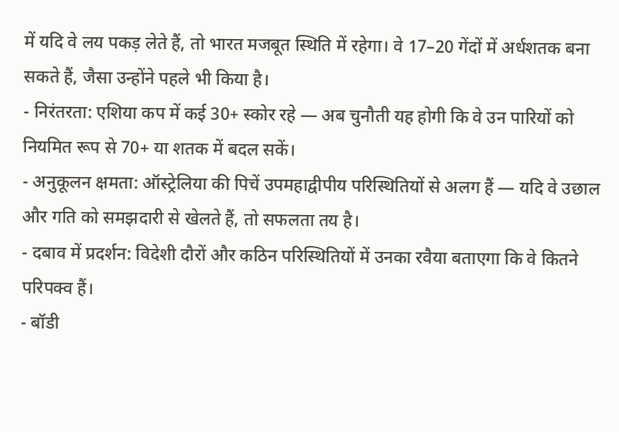में यदि वे लय पकड़ लेते हैं, तो भारत मजबूत स्थिति में रहेगा। वे 17–20 गेंदों में अर्धशतक बना सकते हैं, जैसा उन्होंने पहले भी किया है।
- निरंतरता: एशिया कप में कई 30+ स्कोर रहे — अब चुनौती यह होगी कि वे उन पारियों को नियमित रूप से 70+ या शतक में बदल सकें।
- अनुकूलन क्षमता: ऑस्ट्रेलिया की पिचें उपमहाद्वीपीय परिस्थितियों से अलग हैं — यदि वे उछाल और गति को समझदारी से खेलते हैं, तो सफलता तय है।
- दबाव में प्रदर्शन: विदेशी दौरों और कठिन परिस्थितियों में उनका रवैया बताएगा कि वे कितने परिपक्व हैं।
- बॉडी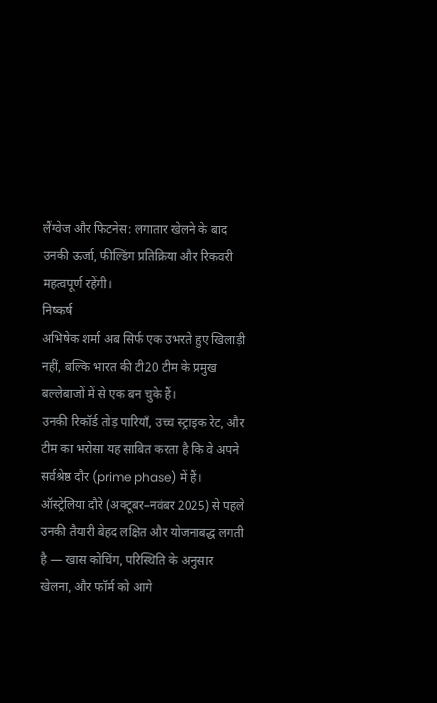लैंग्वेज और फिटनेस: लगातार खेलने के बाद उनकी ऊर्जा, फील्डिंग प्रतिक्रिया और रिकवरी महत्वपूर्ण रहेंगी।
निष्कर्ष
अभिषेक शर्मा अब सिर्फ एक उभरते हुए खिलाड़ी नहीं, बल्कि भारत की टी20 टीम के प्रमुख बल्लेबाजों में से एक बन चुके हैं।
उनकी रिकॉर्ड तोड़ पारियाँ, उच्च स्ट्राइक रेट, और टीम का भरोसा यह साबित करता है कि वे अपने सर्वश्रेष्ठ दौर (prime phase) में हैं।
ऑस्ट्रेलिया दौरे (अक्टूबर–नवंबर 2025) से पहले उनकी तैयारी बेहद लक्षित और योजनाबद्ध लगती है — खास कोचिंग, परिस्थिति के अनुसार खेलना, और फॉर्म को आगे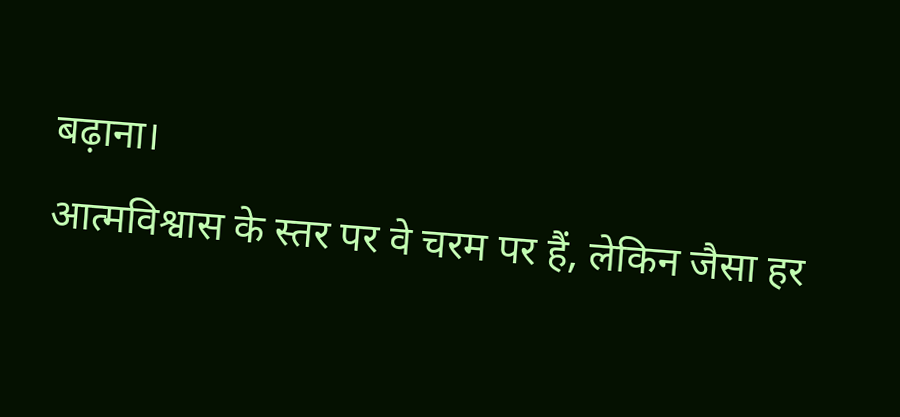बढ़ाना।
आत्मविश्वास के स्तर पर वे चरम पर हैं, लेकिन जैसा हर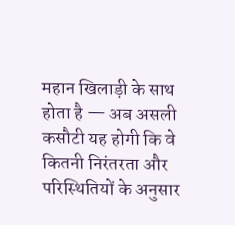महान खिलाड़ी के साथ होता है — अब असली कसौटी यह होगी कि वे कितनी निरंतरता और परिस्थितियों के अनुसार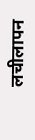लचीलापन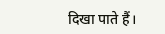दिखा पाते हैं।